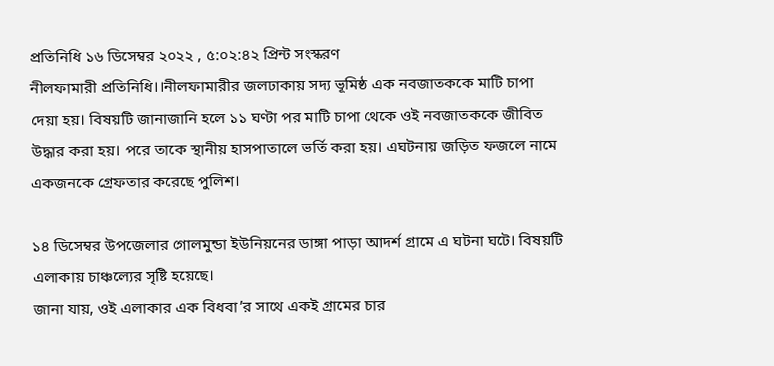প্রতিনিধি ১৬ ডিসেম্বর ২০২২ , ৫:০২:৪২ প্রিন্ট সংস্করণ
নীলফামারী প্রতিনিধি।।নীলফামারীর জলঢাকায় সদ্য ভূমিষ্ঠ এক নবজাতককে মাটি চাপা দেয়া হয়। বিষয়টি জানাজানি হলে ১১ ঘণ্টা পর মাটি চাপা থেকে ওই নবজাতককে জীবিত উদ্ধার করা হয়। পরে তাকে স্থানীয় হাসপাতালে ভর্তি করা হয়। এঘটনায় জড়িত ফজলে নামে একজনকে গ্রেফতার করেছে পুলিশ।

১৪ ডিসেম্বর উপজেলার গোলমুন্ডা ইউনিয়নের ডাঙ্গা পাড়া আদর্শ গ্রামে এ ঘটনা ঘটে। বিষয়টি এলাকায় চাঞ্চল্যের সৃষ্টি হয়েছে।
জানা যায়, ওই এলাকার এক বিধবা’র সাথে একই গ্রামের চার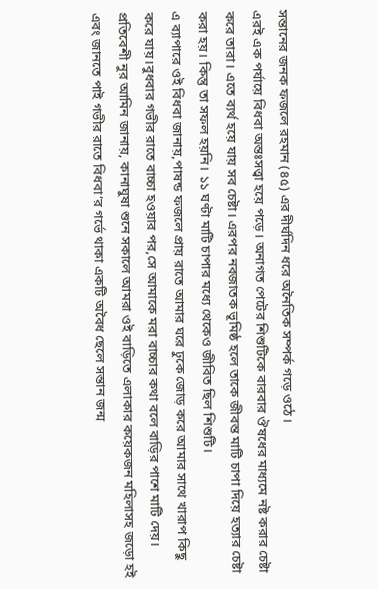সন্তানের জনক ফজলে রহমান (৪৫) এর দীর্ঘদিন ধরে অনৈতিক সম্পর্ক গড়ে ওঠে।
এরই এক পর্যায়ে বিধবা অন্তঃসত্ত্বা হয়ে পড়ে। অনাগত পেটের শিশুটিকে বারবার ঔষধের মাধ্যমে নষ্ট করার চেষ্টা করে তারা। এতে ব্যর্থ হয়ে যায় সব চেষ্টা। এরপর নবজাতক ভূমিষ্ঠ হলে তাকে জীবন্ত মাটি চাপা দিয়ে হত্যার চেষ্টা করা হয়। কিন্তু তা সফল হয়নি। ১১ ঘণ্টা মাটি চাপার মধ্যে থেকেও জীবিত ছিল শিশুটি।
এ ব্যাপারে ওই বিধবা জানায়,পাষন্ড ফজলে প্রায় রাতে আমার ঘরে ঢুকে জোড় করে আমার সাথে খারাপ কিছু করে যায়।বুধবার গভীর রাতে বাচ্চা হওয়ার পর,সে আমাকে মরা বাচ্চার কথা বলে বাড়ির পাশে মাটি দেয়।
প্রতিবেশী নুর আমিন জানায়, কানাঘুষা শুনে সকালে আমরা ওই বাড়িতে এলাকার কয়েকজন মহিলাসহ জড়ো হই এবং জানতে পাই গভীর রাতে বিধবা’র গর্ভে থাকা একটি অবৈধ ছেলে সন্তান জন্ম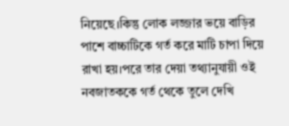নিয়েছে।কিন্তু লোক লজ্জার ভয়ে বাড়ির পাশে বাচ্চাটিকে গর্ত করে মাটি চাপা দিয়ে রাখা হয়।পরে তার দেয়া তথ্যানুযায়ী ওই নবজাতককে গর্ত থেকে তুলে দেখি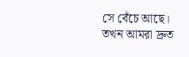সে বেঁচে আছে।
তখন আমরা দ্রুত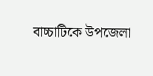বাচ্চাটিকে উপজেলা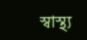স্বাস্থ্য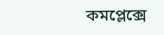কমপ্লেক্সে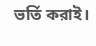ভর্তি করাই।